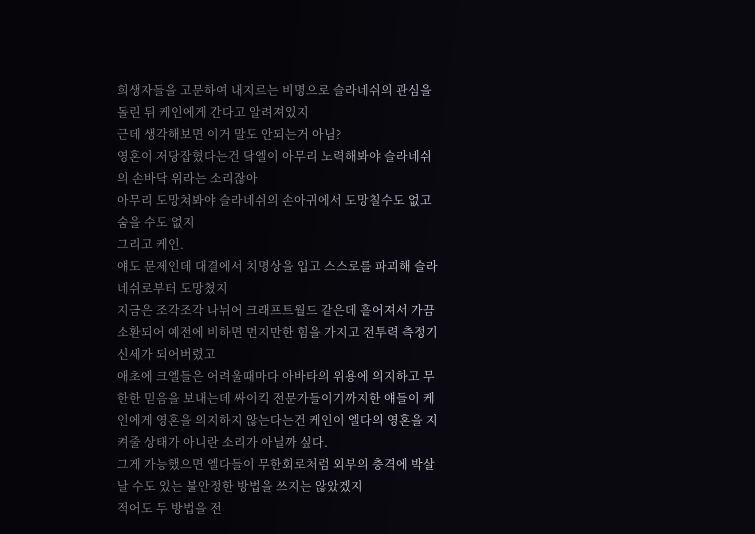희생자들을 고문하여 내지르는 비명으로 슬라네쉬의 관심을 돌린 뒤 케인에게 간다고 알려져있지
근데 생각해보면 이거 말도 안되는거 아님?
영혼이 저당잡혔다는건 닼엘이 아무리 노력해봐야 슬라네쉬의 손바닥 위라는 소리잖아
아무리 도망쳐봐야 슬라네쉬의 손아귀에서 도망칠수도 없고 숨을 수도 없지
그리고 케인.
얘도 문제인데 대결에서 치명상을 입고 스스로를 파괴해 슬라네쉬로부터 도망쳤지
지금은 조각조각 나뉘어 크래프트월드 같은데 흩어져서 가끔 소환되어 예전에 비하면 먼지만한 힘을 가지고 전투력 측정기 신세가 되어버렸고
애초에 크엘들은 어려울때마다 아바타의 위용에 의지하고 무한한 믿음을 보내는데 싸이킥 전문가들이기까지한 얘들이 케인에게 영혼을 의지하지 않는다는건 케인이 엘다의 영혼을 지켜줄 상태가 아니란 소리가 아닐까 싶다.
그게 가능했으면 엘다들이 무한회로처럼 외부의 충격에 박살날 수도 있는 불안정한 방법을 쓰지는 않았겠지
적어도 두 방법을 전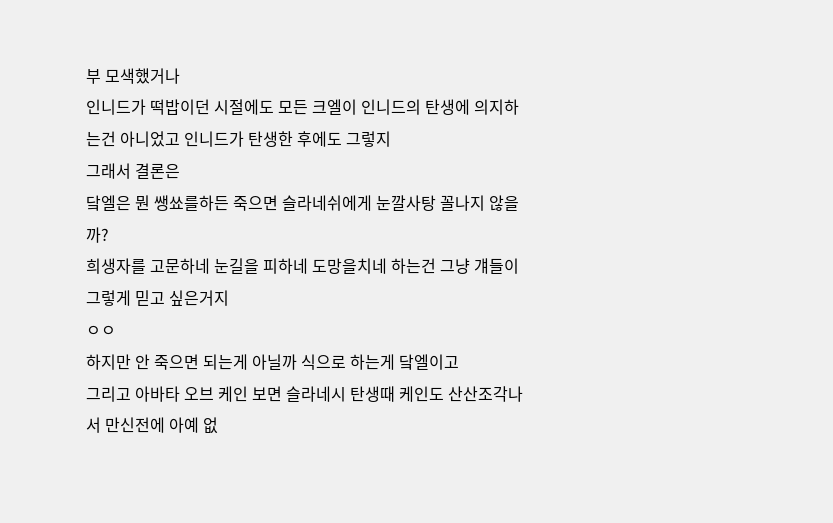부 모색했거나
인니드가 떡밥이던 시절에도 모든 크엘이 인니드의 탄생에 의지하는건 아니었고 인니드가 탄생한 후에도 그렇지
그래서 결론은
닼엘은 뭔 쌩쑈를하든 죽으면 슬라네쉬에게 눈깔사탕 꼴나지 않을까?
희생자를 고문하네 눈길을 피하네 도망을치네 하는건 그냥 걔들이 그렇게 믿고 싶은거지
ㅇㅇ
하지만 안 죽으면 되는게 아닐까 식으로 하는게 닼엘이고
그리고 아바타 오브 케인 보면 슬라네시 탄생때 케인도 산산조각나서 만신전에 아예 없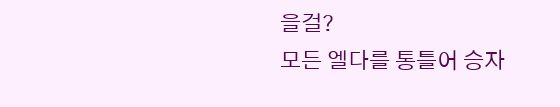을걸?
모든 엘다를 통틀어 승자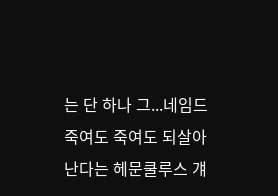는 단 하나 그...네임드 죽여도 죽여도 되살아난다는 헤문쿨루스 걔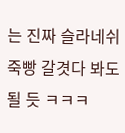는 진짜 슬라네쉬 죽빵 갈겻다 봐도 될 듯 ㅋㅋㅋ